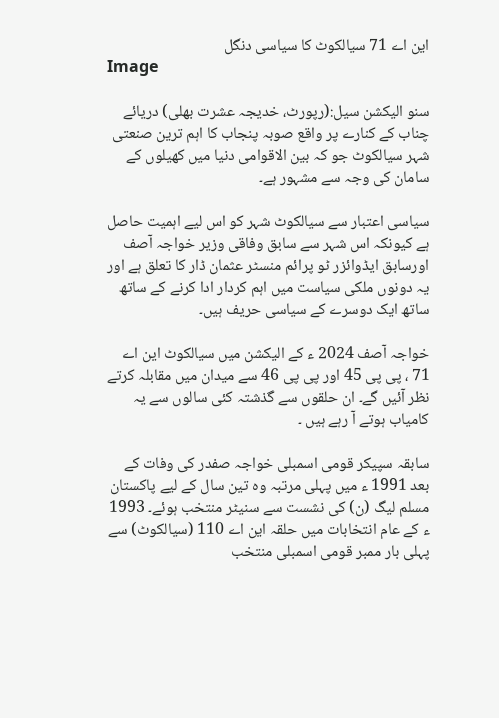این اے 71 سیالکوٹ کا سیاسی دنگل
Image

سنو الیکشن سیل:(رپورٹ، خدیجہ عشرت بھلی) دریائے چناب کے کنارے پر واقع صوبہ پنجاب کا اہم ترین صنعتی شہر سیالکوٹ جو کہ بین الاقوامی دنیا میں کھیلوں کے سامان کی وجہ سے مشہور ہے۔

سیاسی اعتبار سے سیالکوٹ شہر کو اس لیے اہمیت حاصل ہے کیونکہ اس شہر سے سابق وفاقی وزیر خواجہ آصف اورسابق ایڈوائزر ٹو پرائم منسٹر عثمان ڈار کا تعلق ہے اور یہ دونوں ملکی سیاست میں اہم کردار ادا کرنے کے ساتھ ساتھ ایک دوسرے کے سیاسی حریف ہیں۔

خواجہ آصف 2024 ء کے الیکشن میں سیالکوٹ این اے 71 ، پی پی 45 اور پی پی 46 سے میدان میں مقابلہ کرتے نظر آئیں گے۔ ان حلقوں سے گذشتہ کئی سالوں سے یہ کامیاب ہوتے آ رہے ہیں ۔

سابقہ سپیکر قومی اسمبلی خواجہ صفدر کی وفات کے بعد 1991 ء میں پہلی مرتبہ وہ تین سال کے لیے پاکستان مسلم لیگ (ن) کی نشست سے سنیٹر منتخب ہوئے۔ 1993 ء کے عام انتخابات میں حلقہ این اے 110 (سیالکوٹ) سے پہلی بار ممبر قومی اسمبلی منتخب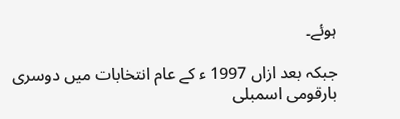ہوئے۔

جبکہ بعد ازاں 1997 ء کے عام انتخابات میں دوسری بارقومی اسمبلی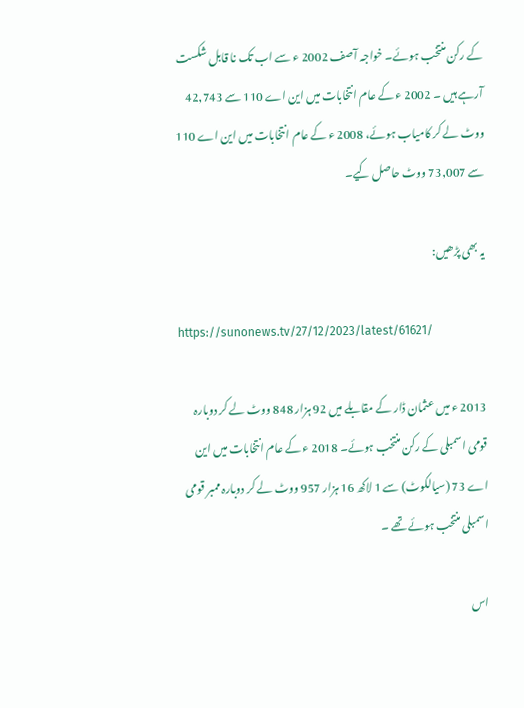کے رکن منتخب ہوئے۔ خواجہ آصف 2002 ء سے اب تک نا قابل شکست آرہے ہیں ۔ 2002 ء کے عام انتخابات میں این اے 110 سے 42,743 ووٹ لے کر کامیاب ہوئے، 2008 ء کے عام انتخابات میں این اے 110 سے 73,007 ووٹ حاصل کیے۔

یہ بھی پڑھیں:

https://sunonews.tv/27/12/2023/latest/61621/

2013 ء میں عثمان ڈار کے مقابلے میں 92 ہزار 848 ووٹ لے کر دوبارہ قومی اسمبلی کے رکن منتخب ہوئے۔ 2018 ء کے عام انتخابات میں این اے 73 (سیالکوٹ) سے 1 لاکھ 16 ہزار 957 ووٹ لے کر دوبارہ ممبر قومی اسمبلی منتخب ہوئے تھے ۔

اس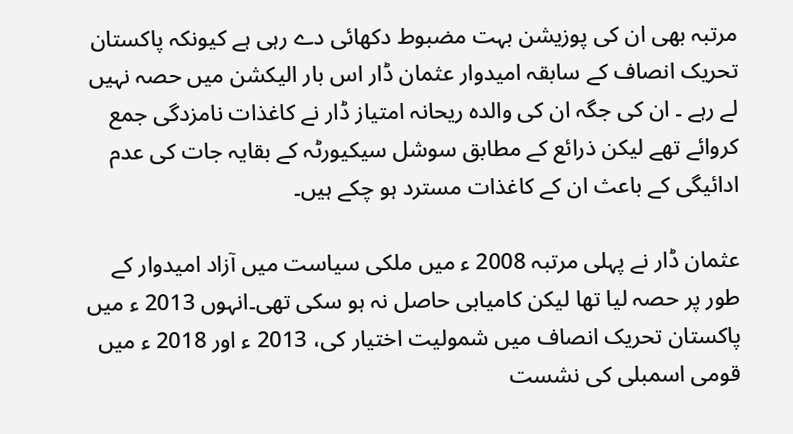مرتبہ بھی ان کی پوزیشن بہت مضبوط دکھائی دے رہی ہے کیونکہ پاکستان تحریک انصاف کے سابقہ امیدوار عثمان ڈار اس بار الیکشن میں حصہ نہیں لے رہے ۔ ان کی جگہ ان کی والدہ ریحانہ امتیاز ڈار نے کاغذات نامزدگی جمع کروائے تھے لیکن ذرائع کے مطابق سوشل سیکیورٹہ کے بقایہ جات کی عدم ادائیگی کے باعث ان کے کاغذات مسترد ہو چکے ہیں۔

عثمان ڈار نے پہلی مرتبہ 2008 ء میں ملکی سیاست میں آزاد امیدوار کے طور پر حصہ لیا تھا لیکن کامیابی حاصل نہ ہو سکی تھی۔انہوں 2013 ء میں پاکستان تحریک انصاف میں شمولیت اختیار کی، 2013 ء اور 2018 ء میں قومی اسمبلی کی نشست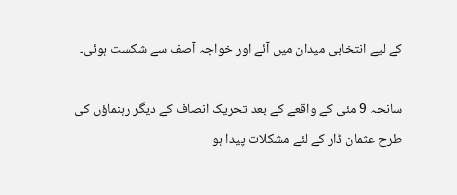کے لیے انتخابی میدان میں آئے اور خواجہ آصف سے شکست ہوئی۔

سانحہ 9 مئی کے واقعے کے بعد تحریک انصاف کے دیگر رہنماؤں کی طرح عثمان ڈار کے لئے مشکلات پیدا ہو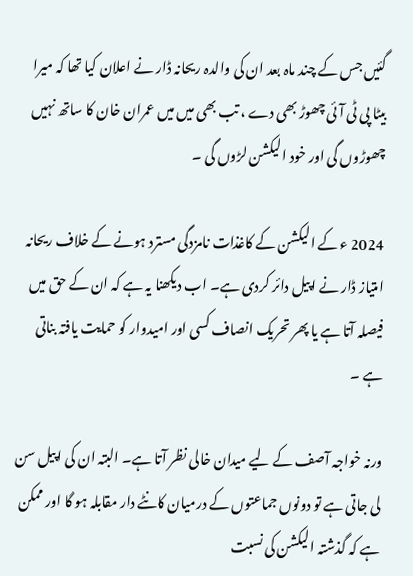گئیں جس کے چند ماہ بعد ان کی والدہ ریحانہ ڈار نے اعلان کیا تھا کہ میرا بیٹا پی ٹی آئی چھوڑ بھی دے ، تب بھی میں میں عمران خان کا ساتھ نہیں چھوڑوں گی اور خود الیکشن لڑوں گی ۔

2024 ء کے الیکشن کے کاغذات نامزدگی مسترد ہونے کے خلاف ریحانہ امتیاز ڈار نے اپیل دائر کردی ہے۔ اب دیکھنا یہ ہے کہ ان کے حق میں فیصلہ آتا ہے یا پھر تحریک انصاف کسی اور امیدوار کو حمایت یافتہ بناتی ہے ۔

ورنہ خواجہ آصف کے لیے میدان خالی نظر آتا ہے۔ البتہ ان کی اپیل سن لی جاتی ہے تو دونوں جماعتوں کے درمیان کانٹے دار مقابلہ ہو گا اور ممکن ہے کہ گذشتہ الیکشن کی نسبت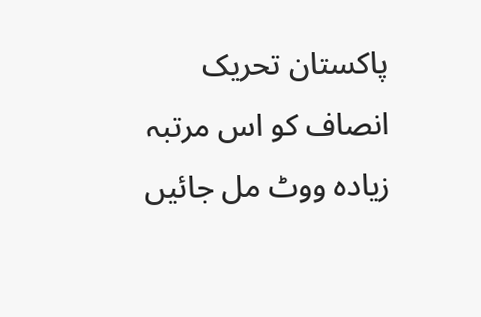پاکستان تحریک انصاف کو اس مرتبہ زیادہ ووٹ مل جائیں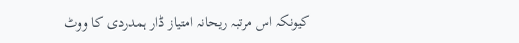کیونکہ اس مرتبہ ریحانہ امتیاز ڈار ہمدردی کا ووٹ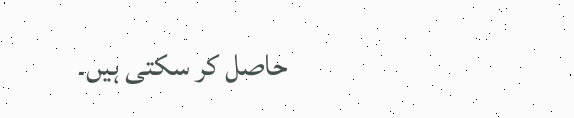حاصل کر سکتی ہیں۔